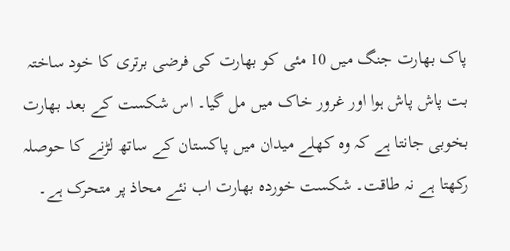پاک بھارت جنگ میں 10 مئی کو بھارت کی فرضی برتری کا خود ساختہ بت پاش پاش ہوا اور غرور خاک میں مل گیا۔ اس شکست کے بعد بھارت بخوبی جانتا ہے کہ وہ کھلے میدان میں پاکستان کے ساتھ لڑنے کا حوصلہ رکھتا ہے نہ طاقت۔ شکست خوردہ بھارت اب نئے محاذ پر متحرک ہے۔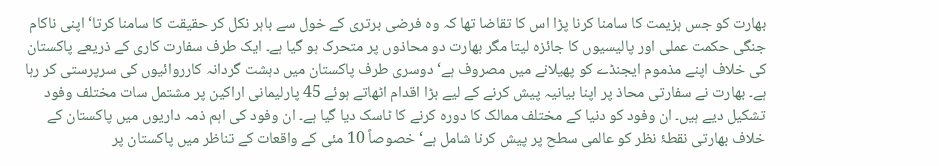بھارت کو جس ہزیمت کا سامنا کرنا پڑا اس کا تقاضا تھا کہ وہ فرضی برتری کے خول سے باہر نکل کر حقیقت کا سامنا کرتا‘ اپنی ناکام جنگی حکمت عملی اور پالیسیوں کا جائزہ لیتا مگر بھارت دو محاذوں پر متحرک ہو گیا ہے۔ ایک طرف سفارت کاری کے ذریعے پاکستان کی خلاف اپنے مذموم ایجنڈے کو پھیلانے میں مصروف ہے‘ دوسری طرف پاکستان میں دہشت گردانہ کارروائیوں کی سرپرستی کر رہا ہے۔ بھارت نے سفارتی محاذ پر اپنا بیانیہ پیش کرنے کے لیے بڑا اقدام اٹھاتے ہوئے 45 پارلیمانی اراکین پر مشتمل سات مختلف وفود تشکیل دیے ہیں۔ ان وفود کو دنیا کے مختلف ممالک کا دورہ کرنے کا ٹاسک دیا گیا ہے۔ ان وفود کی اہم ذمہ داریوں میں پاکستان کے خلاف بھارتی نقطۂ نظر کو عالمی سطح پر پیش کرنا شامل ہے‘ خصوصاً 10 مئی کے واقعات کے تناظر میں پاکستان پر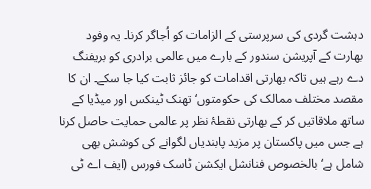دہشت گردی کی سرپرستی کے الزامات کو اُجاگر کرنا۔ یہ وفود بھارت کے آپریشن سندور کے بارے میں عالمی برادری کو بریفنگ دے رہے ہیں تاکہ بھارتی اقدامات کو جائز ثابت کیا جا سکے۔ ان کا مقصد مختلف ممالک کی حکومتوں‘ تھنک ٹینکس اور میڈیا کے ساتھ ملاقاتیں کر کے بھارتی نقطۂ نظر پر عالمی حمایت حاصل کرنا ہے جس میں پاکستان پر مزید پابندیاں لگوانے کی کوشش بھی شامل ہے‘ بالخصوص فنانشل ایکشن ٹاسک فورس (ایف اے ٹی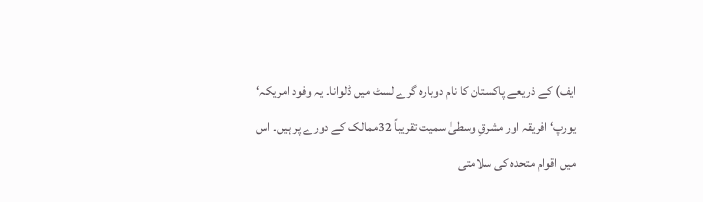ایف) کے ذریعے پاکستان کا نام دوبارہ گرے لسٹ میں ڈلوانا۔ یہ وفود امریکہ‘ یورپ‘ افریقہ اور مشرقِ وسطیٰ سمیت تقریباً 32ممالک کے دورے پر ہیں۔ اس میں اقوام متحدہ کی سلامتی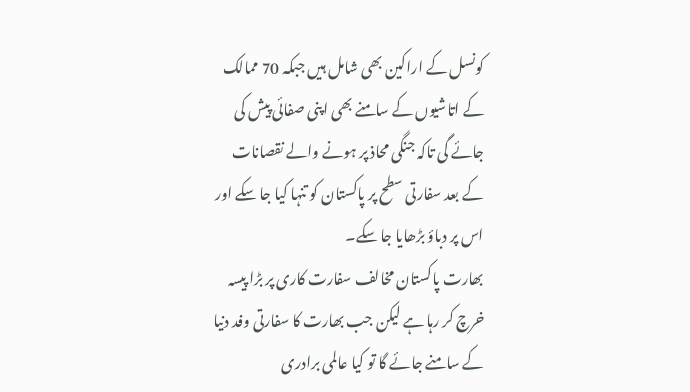کونسل کے اراکین بھی شامل ہیں جبکہ 70 ممالک کے اتاشیوں کے سامنے بھی اپنی صفائی پیش کی جائے گی تاکہ جنگی محاذ پر ہونے والے نقصانات کے بعد سفارتی سطح پر پاکستان کو تنہا کیا جا سکے اور اس پر دباؤ بڑھایا جا سکے۔
بھارت پاکستان مخالف سفارت کاری پر بڑا پیسہ خرچ کر رہا ہے لیکن جب بھارت کا سفارتی وفد دنیا کے سامنے جائے گا تو کیا عالمی برادری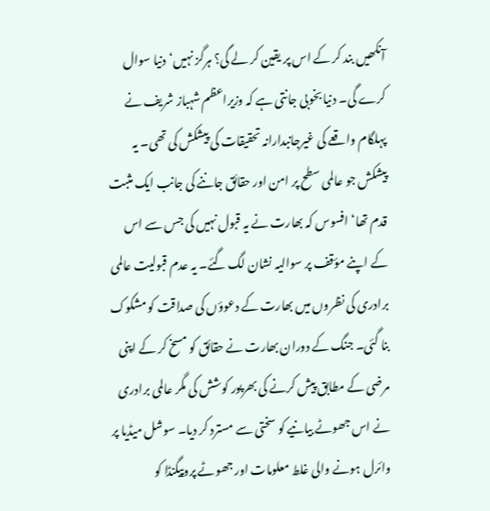آنکھیں بند کر کے اس پر یقین کر لے گی؟ ہرگز نہیں‘ دنیا سوال کرے گی۔ دنیا بخوبی جانتی ہے کہ وزیراعظم شہباز شریف نے پہلگام واقعے کی غیرجانبدارانہ تحقیقات کی پیشکش کی تھی۔ یہ پیشکش جو عالمی سطح پر امن اور حقائق جاننے کی جانب ایک مثبت قدم تھا‘ افسوس کہ بھارت نے یہ قبول نہیں کی جس سے اس کے اپنے مؤقف پر سوالیہ نشان لگ گئے۔ یہ عدم قبولیت عالمی برادری کی نظروں میں بھارت کے دعوؤں کی صداقت کو مشکوک بنا گئی۔ جنگ کے دوران بھارت نے حقائق کو مسخ کر کے اپنی مرضی کے مطابق پیش کرنے کی بھرپور کوشش کی مگر عالمی برادری نے اس جھوٹے بیانیے کو سختی سے مسترد کر دیا۔ سوشل میڈیا پر وائرل ہونے والی غلط معلومات اور جھوٹے پروپیگنڈا کو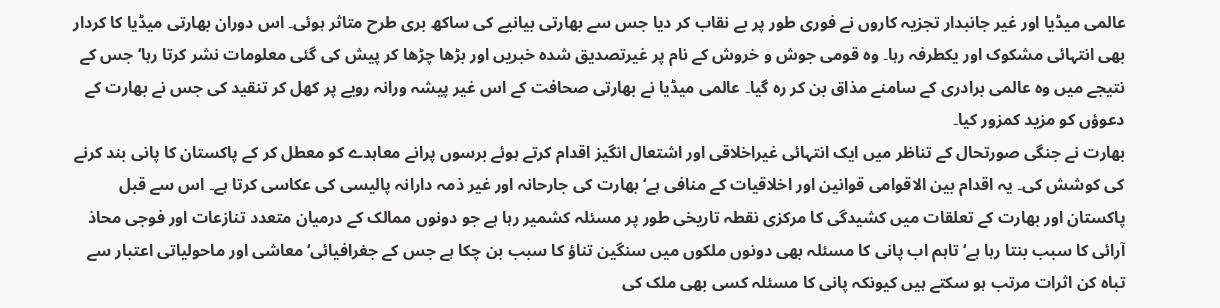عالمی میڈیا اور غیر جانبدار تجزیہ کاروں نے فوری طور پر بے نقاب کر دیا جس سے بھارتی بیانیے کی ساکھ بری طرح متاثر ہوئی۔ اس دوران بھارتی میڈیا کا کردار بھی انتہائی مشکوک اور یکطرفہ رہا۔ وہ قومی جوش و خروش کے نام پر غیرتصدیق شدہ خبریں اور بڑھا چڑھا کر پیش کی گئی معلومات نشر کرتا رہا‘ جس کے نتیجے میں وہ عالمی برادری کے سامنے مذاق بن کر رہ گیا۔ عالمی میڈیا نے بھارتی صحافت کے اس غیر پیشہ ورانہ رویے پر کھل کر تنقید کی جس نے بھارت کے دعوؤں کو مزید کمزور کیا۔
بھارت نے جنگی صورتحال کے تناظر میں ایک انتہائی غیراخلاقی اور اشتعال انگیز اقدام کرتے ہوئے برسوں پرانے معاہدے کو معطل کر کے پاکستان کا پانی بند کرنے کی کوشش کی۔ یہ اقدام بین الاقوامی قوانین اور اخلاقیات کے منافی ہے‘ بھارت کی جارحانہ اور غیر ذمہ دارانہ پالیسی کی عکاسی کرتا ہے۔ اس سے قبل پاکستان اور بھارت کے تعلقات میں کشیدگی کا مرکزی نقطہ تاریخی طور پر مسئلہ کشمیر رہا ہے جو دونوں ممالک کے درمیان متعدد تنازعات اور فوجی محاذ آرائی کا سبب بنتا رہا ہے‘ تاہم اب پانی کا مسئلہ بھی دونوں ملکوں میں سنگین تناؤ کا سبب بن چکا ہے جس کے جغرافیائی‘ معاشی اور ماحولیاتی اعتبار سے تباہ کن اثرات مرتب ہو سکتے ہیں کیونکہ پانی کا مسئلہ کسی بھی ملک کی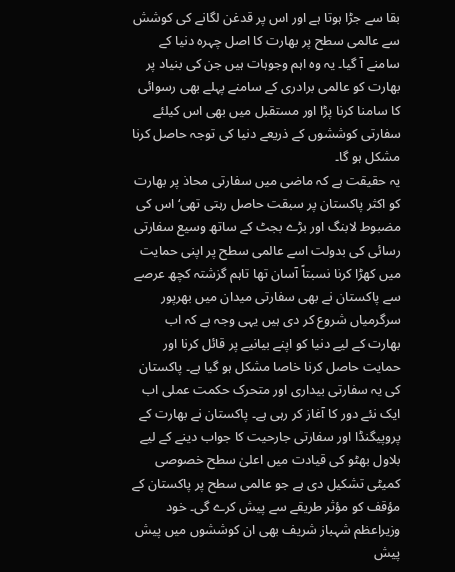بقا سے جڑا ہوتا ہے اور اس پر قدغن لگانے کی کوشش سے عالمی سطح پر بھارت کا اصل چہرہ دنیا کے سامنے آ گیا۔ یہ وہ اہم وجوہات ہیں جن کی بنیاد پر بھارت کو عالمی برادری کے سامنے پہلے بھی رسوائی کا سامنا کرنا پڑا اور مستقبل میں بھی اس کیلئے سفارتی کوششوں کے ذریعے دنیا کی توجہ حاصل کرنا مشکل ہو گا۔
یہ حقیقت ہے کہ ماضی میں سفارتی محاذ پر بھارت کو اکثر پاکستان پر سبقت حاصل رہتی تھی‘ اس کی مضبوط لابنگ اور بڑے بجٹ کے ساتھ وسیع سفارتی رسائی کی بدولت اسے عالمی سطح پر اپنی حمایت میں کھڑا کرنا نسبتاً آسان تھا تاہم گزشتہ کچھ عرصے سے پاکستان نے بھی سفارتی میدان میں بھرپور سرگرمیاں شروع کر دی ہیں یہی وجہ ہے کہ اب بھارت کے لیے دنیا کو اپنے بیانیے پر قائل کرنا اور حمایت حاصل کرنا خاصا مشکل ہو گیا ہے۔ پاکستان کی یہ سفارتی بیداری اور متحرک حکمت عملی اب ایک نئے دور کا آغاز کر رہی ہے۔ پاکستان نے بھارت کے پروپیگنڈا اور سفارتی جارحیت کا جواب دینے کے لیے بلاول بھٹو کی قیادت میں اعلیٰ سطح خصوصی کمیٹی تشکیل دی ہے جو عالمی سطح پر پاکستان کے مؤقف کو مؤثر طریقے سے پیش کرے گی۔ خود وزیراعظم شہباز شریف بھی ان کوششوں میں پیش پیش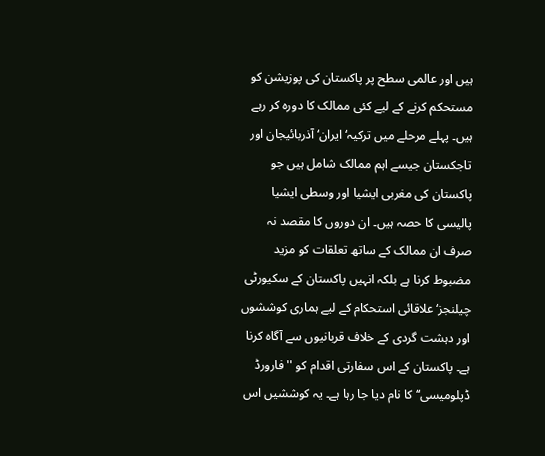ہیں اور عالمی سطح پر پاکستان کی پوزیشن کو مستحکم کرنے کے لیے کئی ممالک کا دورہ کر رہے ہیں۔ پہلے مرحلے میں ترکیہ‘ ایران‘ آذربائیجان اور تاجکستان جیسے اہم ممالک شامل ہیں جو پاکستان کی مغربی ایشیا اور وسطی ایشیا پالیسی کا حصہ ہیں۔ ان دوروں کا مقصد نہ صرف ان ممالک کے ساتھ تعلقات کو مزید مضبوط کرنا ہے بلکہ انہیں پاکستان کے سکیورٹی چیلنجز‘ علاقائی استحکام کے لیے ہماری کوششوں اور دہشت گردی کے خلاف قربانیوں سے آگاہ کرنا ہے۔ پاکستان کے اس سفارتی اقدام کو ''فارورڈ ڈپلومیسی‘‘ کا نام دیا جا رہا ہے۔ یہ کوششیں اس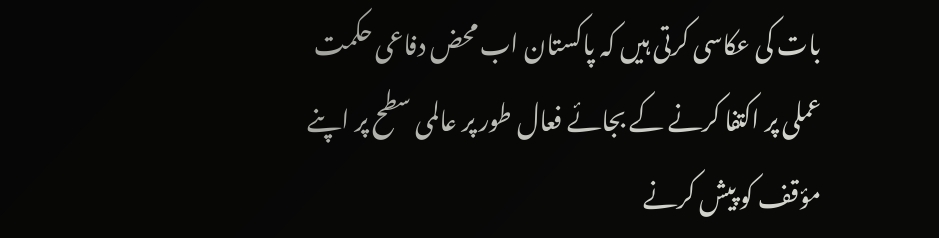بات کی عکاسی کرتی ہیں کہ پاکستان اب محض دفاعی حکمت عملی پر اکتفا کرنے کے بجائے فعال طور پر عالمی سطح پر اپنے مؤقف کو پیش کرنے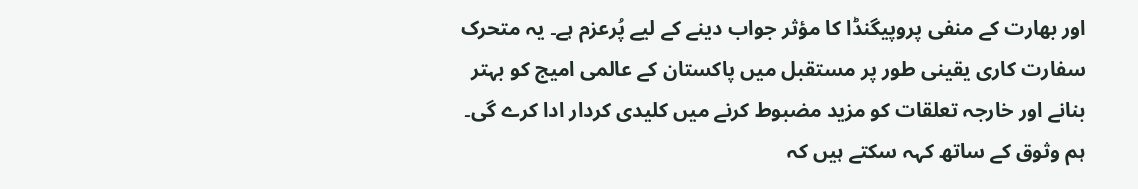اور بھارت کے منفی پروپیگنڈا کا مؤثر جواب دینے کے لیے پُرعزم ہے۔ یہ متحرک سفارت کاری یقینی طور پر مستقبل میں پاکستان کے عالمی امیج کو بہتر بنانے اور خارجہ تعلقات کو مزید مضبوط کرنے میں کلیدی کردار ادا کرے گی۔
ہم وثوق کے ساتھ کہہ سکتے ہیں کہ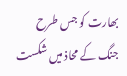بھارت کو جس طرح جنگ کے محاذ میں شکست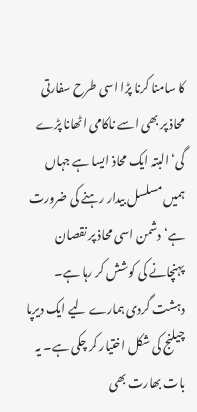کا سامنا کرنا پڑا اسی طرح سفارتی محاذ پر بھی اسے ناکامی اٹھانا پڑے گی‘ البتہ ایک محاذ ایسا ہے جہاں ہمیں مسلسل بیدار رہنے کی ضرورت ہے‘ دشمن اسی محاذ پر نقصان پہنچانے کی کوشش کر رہا ہے۔ دہشت گردی ہمارے لیے ایک دیرپا چیلنج کی شکل اختیار کر چکی ہے۔ یہ بات بھارت بھی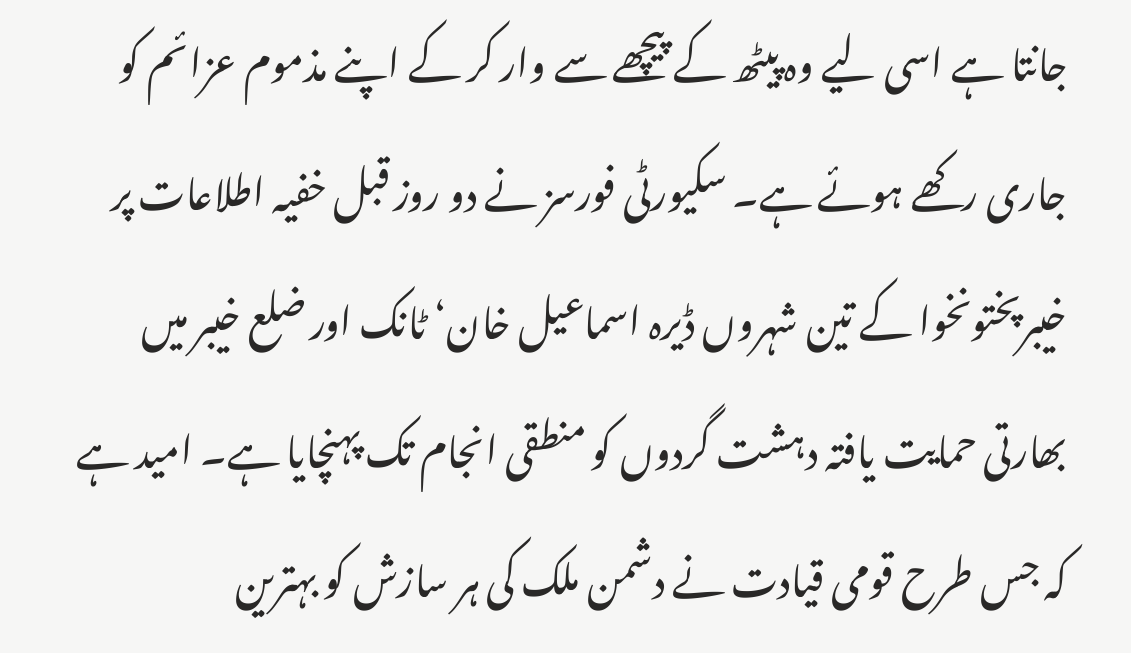جانتا ہے اسی لیے وہ پیٹھ کے پیچھے سے وار کر کے اپنے مذموم عزائم کو جاری رکھے ہوئے ہے۔ سکیورٹی فورسز نے دو روز قبل خفیہ اطلاعات پر خیبرپختونخوا کے تین شہروں ڈیرہ اسماعیل خان‘ ٹانک اور ضلع خیبر میں بھارتی حمایت یافتہ دہشت گردوں کو منطقی انجام تک پہنچایا ہے۔ امید ہے کہ جس طرح قومی قیادت نے دشمن ملک کی ہر سازش کو بہترین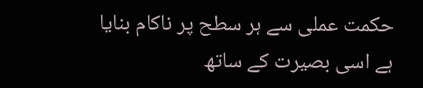حکمت عملی سے ہر سطح پر ناکام بنایا ہے اسی بصیرت کے ساتھ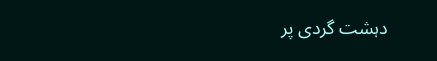دہشت گردی پر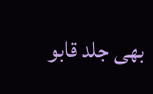بھی جلد قابو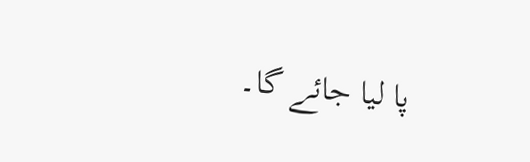پا لیا جائے گا۔